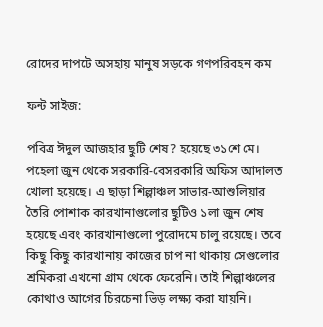রোদের দাপটে অসহায় মানুষ সড়কে গণপরিবহন কম

ফন্ট সাইজ:

পবিত্র ঈদুল আজহার ছুটি শেষ? হয়েছে ৩১শে মে। পহেলা জুন থেকে সরকারি-বেসরকারি অফিস আদালত খোলা হয়েছে। এ ছাড়া শিল্পাঞ্চল সাভার-আশুলিয়ার তৈরি পোশাক কারখানাগুলোর ছুটিও ১লা জুন শেষ হয়েছে এবং কারখানাগুলো পুরোদমে চালু রয়েছে। তবে কিছু কিছু কারখানায় কাজের চাপ না থাকায় সেগুলোর শ্রমিকরা এখনো গ্রাম থেকে ফেরেনি। তাই শিল্পাঞ্চলের কোথাও আগের চিরচেনা ভিড় লক্ষ্য করা যায়নি।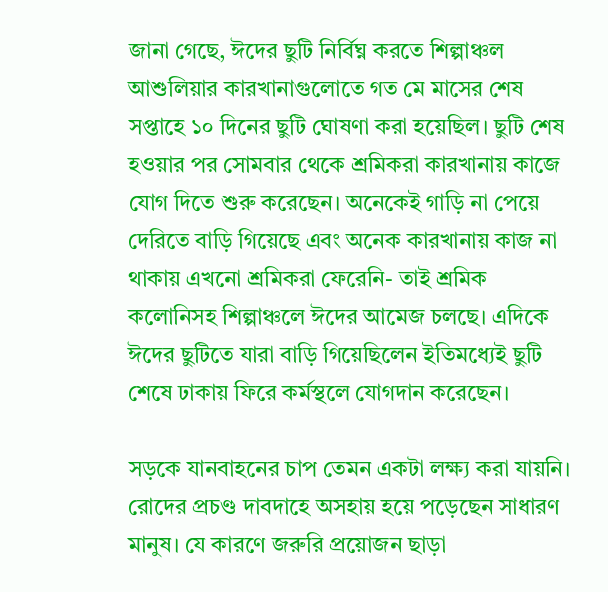জানা গেছে, ঈদের ছুটি নির্বিঘ্ন করতে শিল্পাঞ্চল আশুলিয়ার কারখানাগুলোতে গত মে মাসের শেষ সপ্তাহে ১০ দিনের ছুটি ঘোষণা করা হয়েছিল। ছুটি শেষ হওয়ার পর সোমবার থেকে শ্রমিকরা কারখানায় কাজে যোগ দিতে শুরু করেছেন। অনেকেই গাড়ি না পেয়ে দেরিতে বাড়ি গিয়েছে এবং অনেক কারখানায় কাজ না থাকায় এখনো শ্রমিকরা ফেরেনি- তাই শ্রমিক কলোনিসহ শিল্পাঞ্চলে ঈদের আমেজ চলছে। এদিকে ঈদের ছুটিতে যারা বাড়ি গিয়েছিলেন ইতিমধ্যেই ছুটি শেষে ঢাকায় ফিরে কর্মস্থলে যোগদান করেছেন।

সড়কে যানবাহনের চাপ তেমন একটা লক্ষ্য করা যায়নি। রোদের প্রচণ্ড দাবদাহে অসহায় হয়ে পড়েছেন সাধারণ মানুষ। যে কারণে জরুরি প্রয়োজন ছাড়া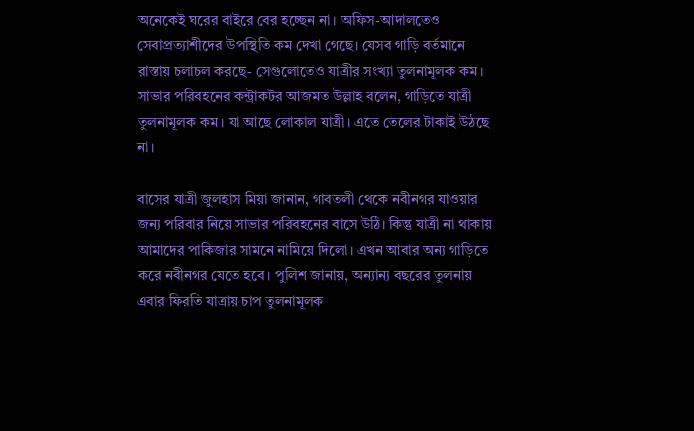অনেকেই ঘরের বাইরে বের হচ্ছেন না। অফিস-আদালতেও সেবাপ্রত্যাশীদের উপস্থিতি কম দেখা গেছে। যেসব গাড়ি বর্তমানে রাস্তায় চলাচল করছে- সেগুলোতেও যাত্রীর সংখ্যা তুলনামূলক কম। সাভার পরিবহনের কন্ট্রাকটর আজমত উল্লাহ বলেন, গাড়িতে যাত্রী তুলনামূলক কম। যা আছে লোকাল যাত্রী। এতে তেলের টাকাই উঠছে না।

বাসের যাত্রী জুলহাস মিয়া জানান, গাবতলী থেকে নবীনগর যাওয়ার জন্য পরিবার নিয়ে সাভার পরিবহনের বাসে উঠি। কিন্তু যাত্রী না থাকায় আমাদের পাকিজার সামনে নামিয়ে দিলো। এখন আবার অন্য গাড়িতে করে নবীনগর যেতে হবে। পুলিশ জানায়, অন্যান্য বছরের তুলনায় এবার ফিরতি যাত্রায় চাপ তুলনামূলক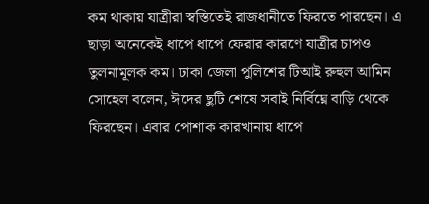কম থাকায় যাত্রীরা স্বস্তিতেই রাজধানীতে ফিরতে পারছেন। এ ছাড়া অনেকেই ধাপে ধাপে ফেরার কারণে যাত্রীর চাপও তুলনামূলক কম। ঢাকা জেলা পুলিশের টিআই রুহুল আমিন সোহেল বলেন, ঈদের ছুটি শেষে সবাই নির্বিঘ্নে বাড়ি থেকে ফিরছেন। এবার পোশাক কারখানায় ধাপে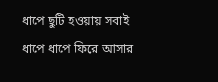ধাপে ছুটি হওয়ায় সবাই ধাপে ধাপে ফিরে আসার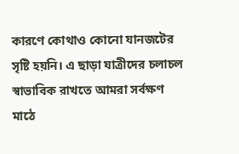কারণে কোথাও কোনো যানজটের সৃষ্টি হয়নি। এ ছাড়া যাত্রীদের চলাচল স্বাভাবিক রাখতে আমরা সর্বক্ষণ মাঠে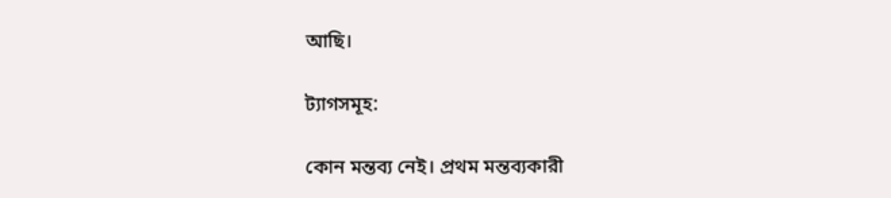আছি।

ট্যাগসমূহ:

কোন মন্তব্য নেই। প্রথম মন্তব্যকারী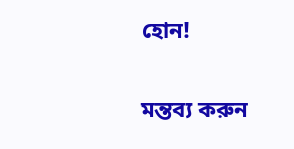হোন!

মন্তব্য করুন